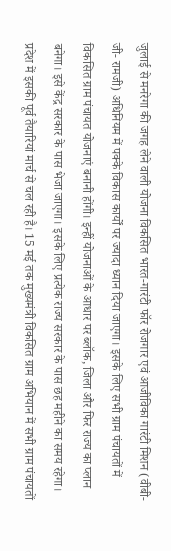जुलाई से मनरेगा की जगह लेने वाली योजना विकसित भारत-गारंटी फॉर रोजगार एवं आजीविका गारंटी मिशन (वीबी-जी- रामजी) अधिनियम में पक्के विकास कार्यों पर ज्यादा ध्यान दिया जाएगा। इसके लिए सभी ग्राम पंचायतों में विकसित ग्राम पंचायत योजनाएं बनानी होंगी। इन्हीं योजनाओं के आधार पर ब्लॉक, जिला और फिर राज्य का प्लान बनेगा। इसे केंद्र सरकार के पास भेजा जाएगा। इसके लिए प्रत्येक राज्य सरकार के पास छह महीने का समय रहेगा। प्रदेश में इसकी पूर्व तैयारियां मार्च से चल रही है। 15 मई तक मुख्यमंत्री विकसित ग्राम अभियान में सभी ग्राम पंचायतों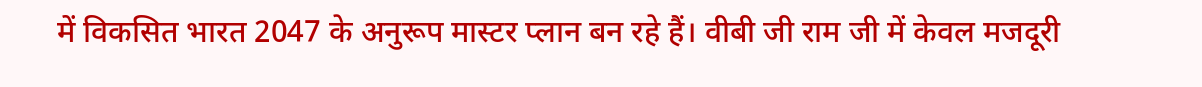में विकसित भारत 2047 के अनुरूप मास्टर प्लान बन रहे हैं। वीबी जी राम जी में केवल मजदूरी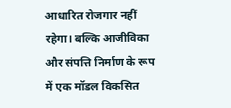आधारित रोजगार नहीं रहेगा। बल्कि आजीविका और संपत्ति निर्माण के रूप में एक मॉडल विकसित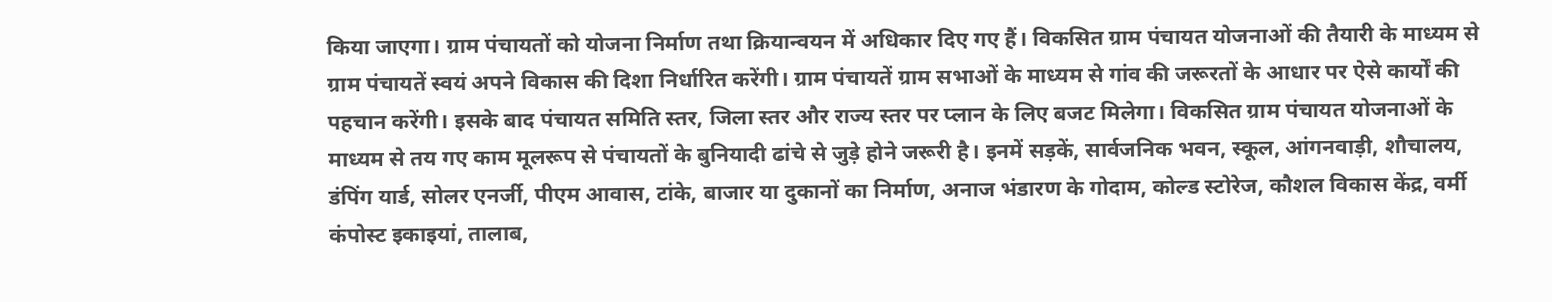किया जाएगा। ग्राम पंचायतों को योजना निर्माण तथा क्रियान्वयन में अधिकार दिए गए हैं। विकसित ग्राम पंचायत योजनाओं की तैयारी के माध्यम से ग्राम पंचायतें स्वयं अपने विकास की दिशा निर्धारित करेंगी। ग्राम पंचायतें ग्राम सभाओं के माध्यम से गांव की जरूरतों के आधार पर ऐसे कार्यों की पहचान करेंगी। इसके बाद पंचायत समिति स्तर, जिला स्तर और राज्य स्तर पर प्लान के लिए बजट मिलेगा। विकसित ग्राम पंचायत योजनाओं के माध्यम से तय गए काम मूलरूप से पंचायतों के बुनियादी ढांचे से जुड़े होने जरूरी है। इनमें सड़कें, सार्वजनिक भवन, स्कूल, आंगनवाड़ी, शौचालय, डंपिंग यार्ड, सोलर एनर्जी, पीएम आवास, टांके, बाजार या दुकानों का निर्माण, अनाज भंडारण के गोदाम, कोल्ड स्टोरेज, कौशल विकास केंद्र, वर्मी कंपोस्ट इकाइयां, तालाब,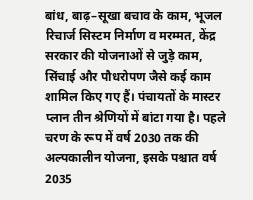बांध, बाढ़–सूखा बचाव के काम, भूजल रिचार्ज सिस्टम निर्माण व मरम्मत, केंद्र सरकार की योजनाओं से जुड़े काम, सिंचाई और पौधरोपण जैसे कई काम शामिल किए गए हैं। पंचायतों के मास्टर प्लान तीन श्रेणियों में बांटा गया है। पहले चरण के रूप में वर्ष 2030 तक की अल्पकालीन योजना, इसके पश्चात वर्ष 2035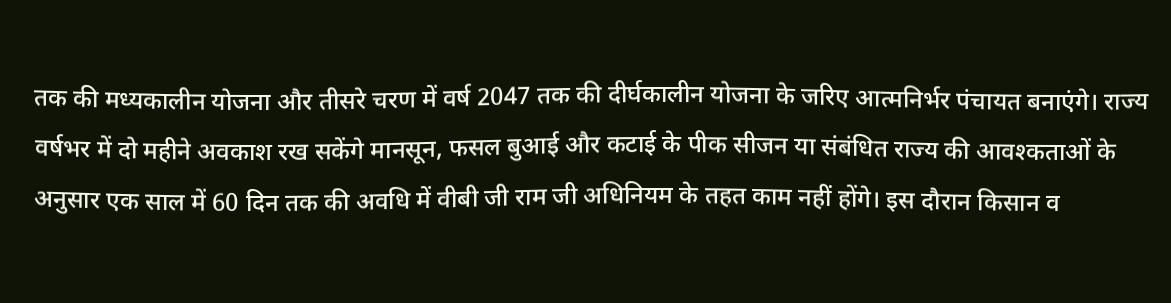तक की मध्यकालीन योजना और तीसरे चरण में वर्ष 2047 तक की दीर्घकालीन योजना के जरिए आत्मनिर्भर पंचायत बनाएंगे। राज्य वर्षभर में दो महीने अवकाश रख सकेंगे मानसून, फसल बुआई और कटाई के पीक सीजन या संबंधित राज्य की आवश्कताओं के अनुसार एक साल में 60 दिन तक की अवधि में वीबी जी राम जी अधिनियम के तहत काम नहीं होंगे। इस दौरान किसान व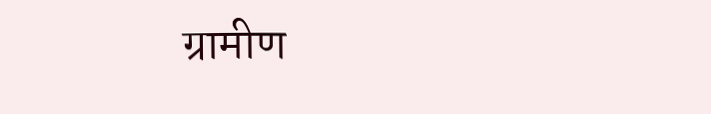ग्रामीण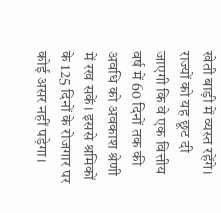खेती बाड़ी में व्यस्त रहेंगे। राज्यों को यह छूट दी जाएगी कि वे एक वित्तीय वर्ष में 60 दिनों तक की अवधि को अवकाश श्रेणी में रख सकें। इससे श्रमिकों के 125 दिनों के रोजगार पर कोई असर नहीं पड़ेगा।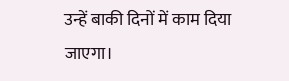उन्हें बाकी दिनों में काम दिया जाएगा।